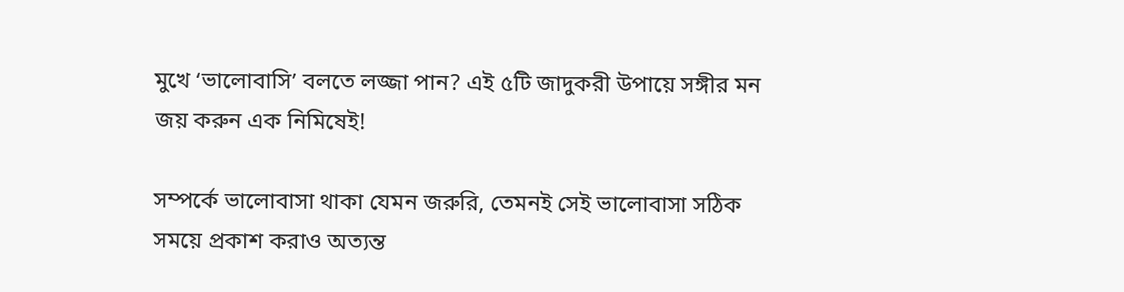মুখে ‘ভালোবাসি’ বলতে লজ্জা পান? এই ৫টি জাদুকরী উপায়ে সঙ্গীর মন জয় করুন এক নিমিষেই!

সম্পর্কে ভালোবাসা থাকা যেমন জরুরি, তেমনই সেই ভালোবাসা সঠিক সময়ে প্রকাশ করাও অত্যন্ত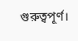গুরুত্বপূর্ণ।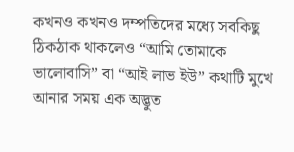কখনও কখনও দম্পতিদের মধ্যে সবকিছু ঠিকঠাক থাকলেও “আমি তোমাকে ভালোবাসি” বা “আই লাভ ইউ” কথাটি মুখে আনার সময় এক অদ্ভুত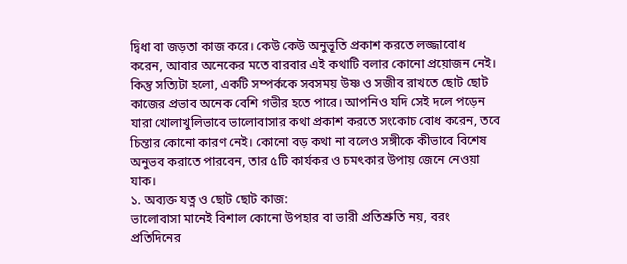দ্বিধা বা জড়তা কাজ করে। কেউ কেউ অনুভূতি প্রকাশ করতে লজ্জাবোধ করেন, আবার অনেকের মতে বারবার এই কথাটি বলার কোনো প্রয়োজন নেই। কিন্তু সত্যিটা হলো, একটি সম্পর্ককে সবসময় উষ্ণ ও সজীব রাখতে ছোট ছোট কাজের প্রভাব অনেক বেশি গভীর হতে পারে। আপনিও যদি সেই দলে পড়েন যারা খোলাখুলিভাবে ভালোবাসার কথা প্রকাশ করতে সংকোচ বোধ করেন, তবে চিন্তার কোনো কারণ নেই। কোনো বড় কথা না বলেও সঙ্গীকে কীভাবে বিশেষ অনুভব করাতে পারবেন, তার ৫টি কার্যকর ও চমৎকার উপায় জেনে নেওয়া যাক।
১. অব্যক্ত যত্ন ও ছোট ছোট কাজ:
ভালোবাসা মানেই বিশাল কোনো উপহার বা ভারী প্রতিশ্রুতি নয়, বরং প্রতিদিনের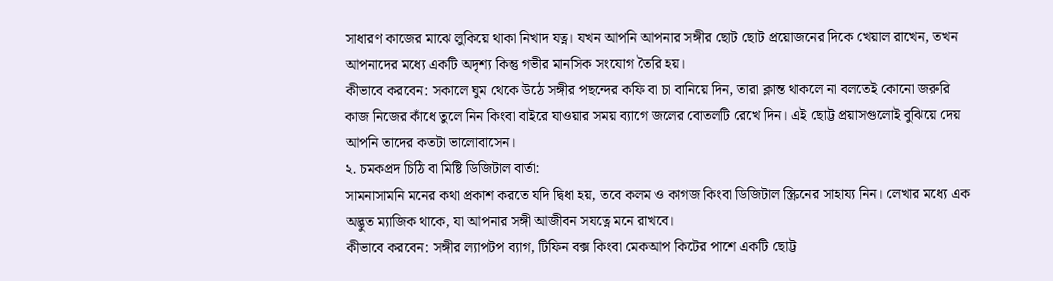সাধারণ কাজের মাঝে লুকিয়ে থাকা নিখাদ যত্ন। যখন আপনি আপনার সঙ্গীর ছোট ছোট প্রয়োজনের দিকে খেয়াল রাখেন, তখন আপনাদের মধ্যে একটি অদৃশ্য কিন্তু গভীর মানসিক সংযোগ তৈরি হয়।
কীভাবে করবেন: সকালে ঘুম থেকে উঠে সঙ্গীর পছন্দের কফি বা চা বানিয়ে দিন, তারা ক্লান্ত থাকলে না বলতেই কোনো জরুরি কাজ নিজের কাঁধে তুলে নিন কিংবা বাইরে যাওয়ার সময় ব্যাগে জলের বোতলটি রেখে দিন। এই ছোট্ট প্রয়াসগুলোই বুঝিয়ে দেয় আপনি তাদের কতটা ভালোবাসেন।
২. চমকপ্রদ চিঠি বা মিষ্টি ডিজিটাল বার্তা:
সামনাসামনি মনের কথা প্রকাশ করতে যদি দ্বিধা হয়, তবে কলম ও কাগজ কিংবা ডিজিটাল স্ক্রিনের সাহায্য নিন। লেখার মধ্যে এক অদ্ভুত ম্যাজিক থাকে, যা আপনার সঙ্গী আজীবন সযত্নে মনে রাখবে।
কীভাবে করবেন: সঙ্গীর ল্যাপটপ ব্যাগ, টিফিন বক্স কিংবা মেকআপ কিটের পাশে একটি ছোট্ট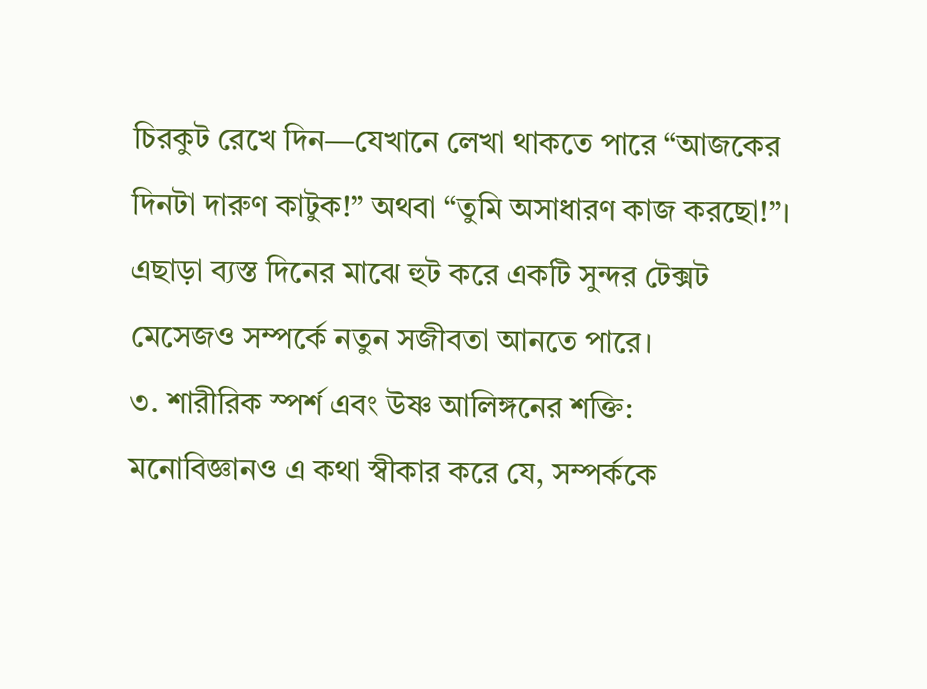চিরকুট রেখে দিন—যেখানে লেখা থাকতে পারে “আজকের দিনটা দারুণ কাটুক!” অথবা “তুমি অসাধারণ কাজ করছো!”। এছাড়া ব্যস্ত দিনের মাঝে হুট করে একটি সুন্দর টেক্সট মেসেজও সম্পর্কে নতুন সজীবতা আনতে পারে।
৩. শারীরিক স্পর্শ এবং উষ্ণ আলিঙ্গনের শক্তি:
মনোবিজ্ঞানও এ কথা স্বীকার করে যে, সম্পর্ককে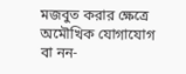মজবুত করার ক্ষেত্রে অমৌখিক যোগাযোগ বা নন-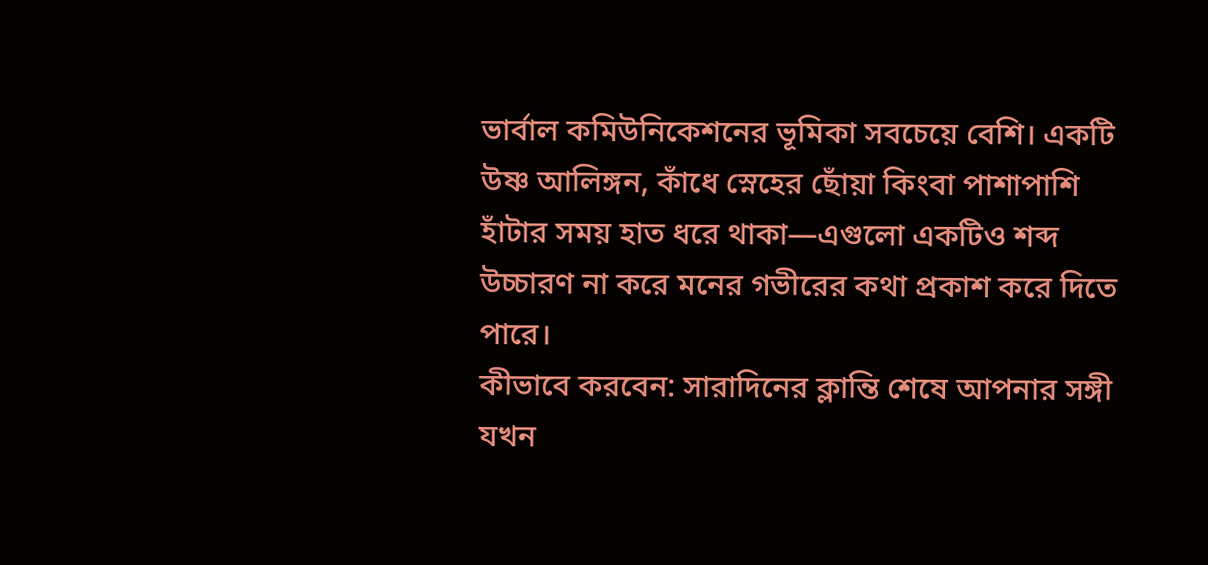ভার্বাল কমিউনিকেশনের ভূমিকা সবচেয়ে বেশি। একটি উষ্ণ আলিঙ্গন, কাঁধে স্নেহের ছোঁয়া কিংবা পাশাপাশি হাঁটার সময় হাত ধরে থাকা—এগুলো একটিও শব্দ উচ্চারণ না করে মনের গভীরের কথা প্রকাশ করে দিতে পারে।
কীভাবে করবেন: সারাদিনের ক্লান্তি শেষে আপনার সঙ্গী যখন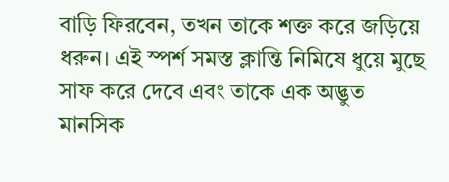বাড়ি ফিরবেন, তখন তাকে শক্ত করে জড়িয়ে ধরুন। এই স্পর্শ সমস্ত ক্লান্তি নিমিষে ধুয়ে মুছে সাফ করে দেবে এবং তাকে এক অদ্ভুত মানসিক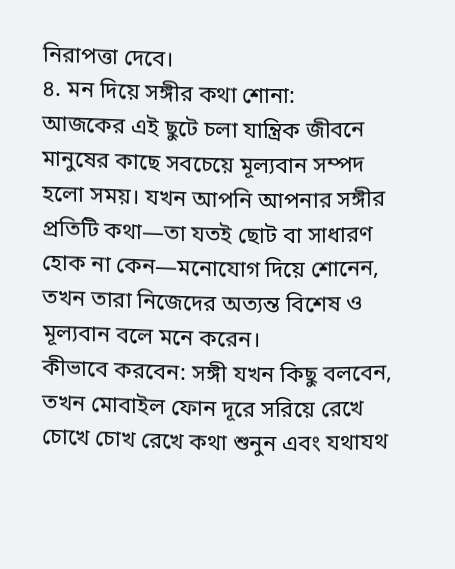নিরাপত্তা দেবে।
৪. মন দিয়ে সঙ্গীর কথা শোনা:
আজকের এই ছুটে চলা যান্ত্রিক জীবনে মানুষের কাছে সবচেয়ে মূল্যবান সম্পদ হলো সময়। যখন আপনি আপনার সঙ্গীর প্রতিটি কথা—তা যতই ছোট বা সাধারণ হোক না কেন—মনোযোগ দিয়ে শোনেন, তখন তারা নিজেদের অত্যন্ত বিশেষ ও মূল্যবান বলে মনে করেন।
কীভাবে করবেন: সঙ্গী যখন কিছু বলবেন, তখন মোবাইল ফোন দূরে সরিয়ে রেখে চোখে চোখ রেখে কথা শুনুন এবং যথাযথ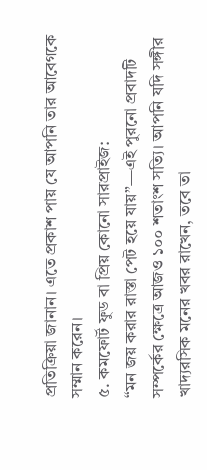প্রতিক্রিয়া জানান। এতে প্রকাশ পায় যে আপনি তার আবেগকে সম্মান করেন।
৫. কমফোর্ট ফুড বা প্রিয় কোনো সারপ্রাইজ:
“মন জয় করার রাস্তা পেট হয়ে যায়”—এই পুরনো প্রবাদটি সম্পর্কের ক্ষেত্রে আজও ১০০ শতাংশ সত্যি। আপনি যদি সঙ্গীর খাদ্যরসিক মনের খবর রাখেন, তবে তা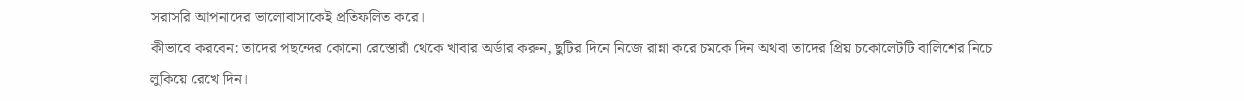সরাসরি আপনাদের ভালোবাসাকেই প্রতিফলিত করে।
কীভাবে করবেন: তাদের পছন্দের কোনো রেস্তোরাঁ থেকে খাবার অর্ডার করুন, ছুটির দিনে নিজে রান্না করে চমকে দিন অথবা তাদের প্রিয় চকোলেটটি বালিশের নিচে লুকিয়ে রেখে দিন।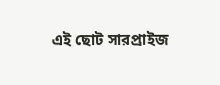এই ছোট সারপ্রাইজ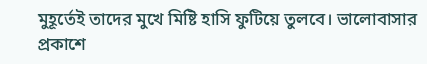মুহূর্তেই তাদের মুখে মিষ্টি হাসি ফুটিয়ে তুলবে। ভালোবাসার প্রকাশে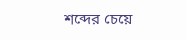শব্দের চেয়ে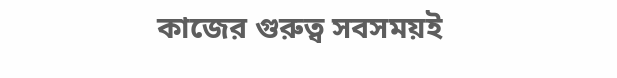কাজের গুরুত্ব সবসময়ই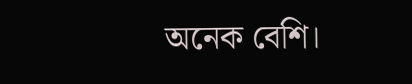অনেক বেশি।